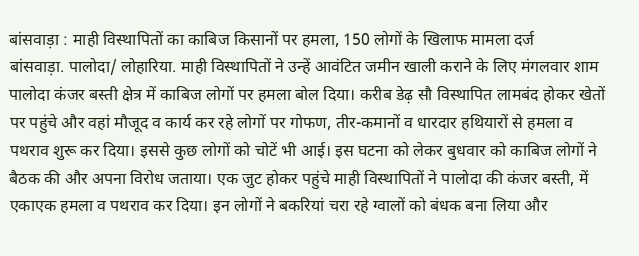बांसवाड़ा : माही विस्थापितों का काबिज किसानों पर हमला, 150 लोगों के खिलाफ मामला दर्ज
बांसवाड़ा. पालोदा/ लोहारिया. माही विस्थापितों ने उन्हें आवंटित जमीन खाली कराने के लिए मंगलवार शाम पालोदा कंजर बस्ती क्षेत्र में काबिज लोगों पर हमला बोल दिया। करीब डेढ़ सौ विस्थापित लामबंद होकर खेतों पर पहुंचे और वहां मौजूद व कार्य कर रहे लोगों पर गोफण, तीर-कमानों व धारदार हथियारों से हमला व पथराव शुरू कर दिया। इससे कुछ लोगों को चोटें भी आई। इस घटना को लेकर बुधवार को काबिज लोगों ने बैठक की और अपना विरोध जताया। एक जुट होकर पहुंचे माही विस्थापितों ने पालोदा की कंजर बस्ती, में एकाएक हमला व पथराव कर दिया। इन लोगों ने बकरियां चरा रहे ग्वालों को बंधक बना लिया और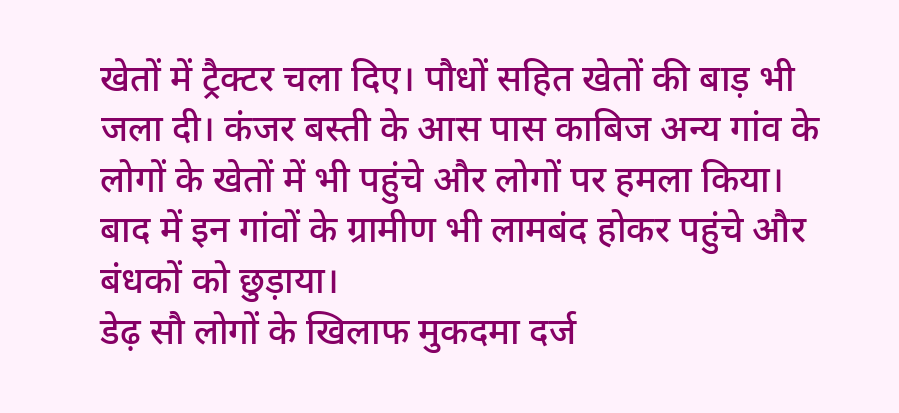खेतों में ट्रैक्टर चला दिए। पौधों सहित खेतों की बाड़ भी जला दी। कंजर बस्ती के आस पास काबिज अन्य गांव के लोगों के खेतों में भी पहुंचे और लोगों पर हमला किया। बाद में इन गांवों के ग्रामीण भी लामबंद होकर पहुंचे और बंधकों को छुड़ाया।
डेढ़ सौ लोगों के खिलाफ मुकदमा दर्ज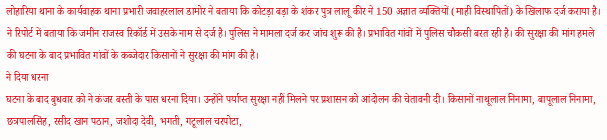लोहारिया थाना के कार्यवाहक थाना प्रभारी जवाहरलाल डामोर ने बताया कि कोटड़ा बड़ा के शंकर पुत्र लालू कीर ने 150 अज्ञात व्यक्तियों (माही विस्थापितों) के खिलाफ दर्ज कराया है। ने रिपोर्ट में बताया कि जमीन राजस्व रिकॉर्ड में उसके नाम से दर्ज है। पुलिस ने मामला दर्ज कर जांच शुरू की है। प्रभावित गांवों में पुलिस चौकसी बरत रही है। की सुरक्षा की मांग हमले की घटना के बाद प्रभावित गांवों के कब्जेदार किसानों ने सुरक्षा की मांग की है।
ने दिया धरना
घटना के बाद बुधवार को ने कंजर बस्ती के पास धरना दिया। उन्होंने पर्याप्त सुरक्षा नहीं मिलने पर प्रशासन को आंदोलन की चेतावनी दी। किसानों नाथूलाल निनामा, बापूलाल निनामा, छत्रपालसिंह, रसीद खान पठान, जशोदा देवी, भगती, गटूलाल चरपोटा,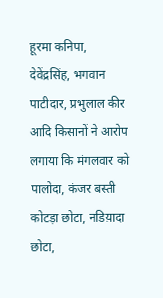हूरमा कनिपा, देवेंद्रसिंह, भगवान पाटीदार, प्रभुलाल कीर आदि किसानों ने आरोप लगाया कि मंगलवार को पालोदा, कंजर बस्ती कोटड़ा छोटा, नडिय़ादा छोटा,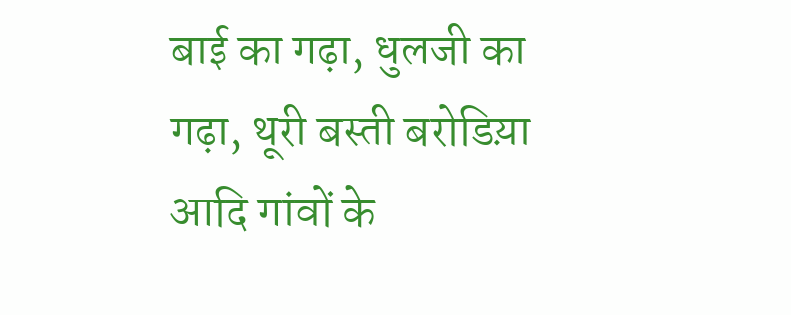बाई का गढ़ा, धुलजी का गढ़ा, थूरी बस्ती बरोडिय़ा आदि गांवों के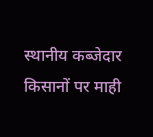स्थानीय कब्जेदार किसानों पर माही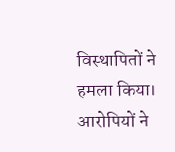विस्थापितों ने हमला किया। आरोपियों ने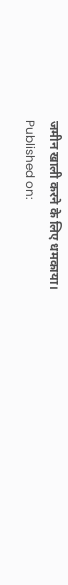जमीन खाली करने के लिए धमकाया।
Published on: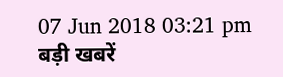07 Jun 2018 03:21 pm
बड़ी खबरें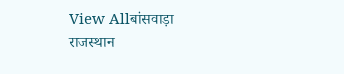View Allबांसवाड़ा
राजस्थान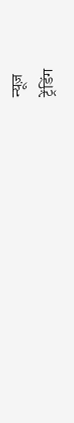न्यूज़
ट्रेंडिंग